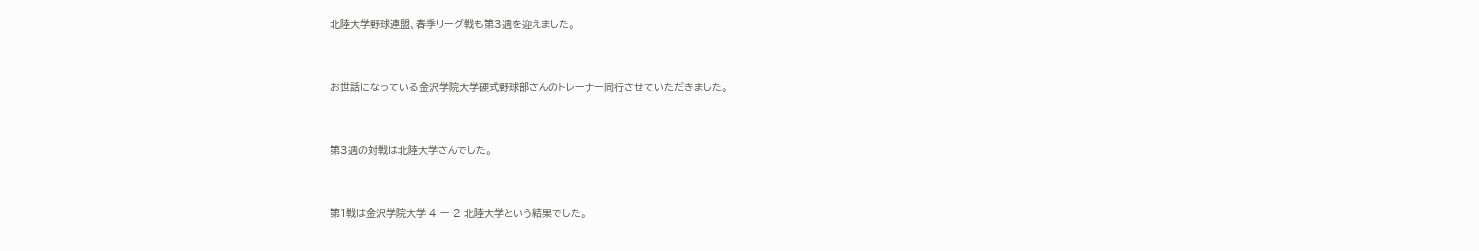北陸大学野球連盟、春季リーグ戦も第3週を迎えました。


お世話になっている金沢学院大学硬式野球部さんのトレーナー同行させていただきました。


第3週の対戦は北陸大学さんでした。


第1戦は金沢学院大学 4 ー 2 北陸大学という結果でした。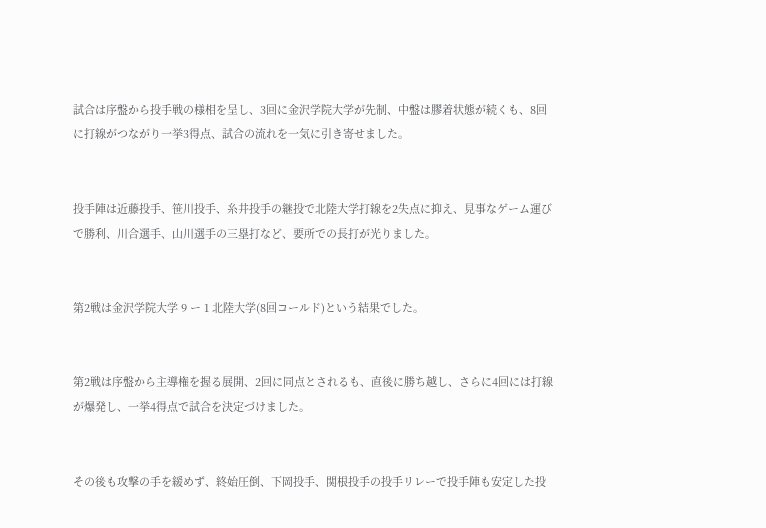試合は序盤から投手戦の様相を呈し、3回に金沢学院大学が先制、中盤は膠着状態が続くも、8回に打線がつながり一挙3得点、試合の流れを一気に引き寄せました。


投手陣は近藤投手、笹川投手、糸井投手の継投で北陸大学打線を2失点に抑え、見事なゲーム運びで勝利、川合選手、山川選手の三塁打など、要所での長打が光りました。


第2戦は金沢学院大学 9 ー 1 北陸大学(8回コールド)という結果でした。


第2戦は序盤から主導権を握る展開、2回に同点とされるも、直後に勝ち越し、さらに4回には打線が爆発し、一挙4得点で試合を決定づけました。


その後も攻撃の手を緩めず、終始圧倒、下岡投手、関根投手の投手リレーで投手陣も安定した投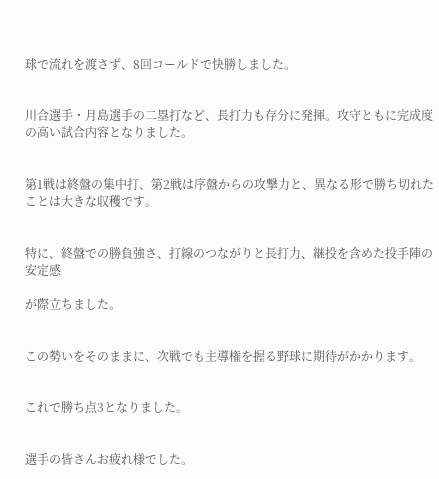球で流れを渡さず、8回コールドで快勝しました。


川合選手・月島選手の二塁打など、長打力も存分に発揮。攻守ともに完成度の高い試合内容となりました。


第1戦は終盤の集中打、第2戦は序盤からの攻撃力と、異なる形で勝ち切れたことは大きな収穫です。


特に、終盤での勝負強さ、打線のつながりと長打力、継投を含めた投手陣の安定感

が際立ちました。


この勢いをそのままに、次戦でも主導権を握る野球に期待がかかります。


これで勝ち点3となりました。


選手の皆さんお疲れ様でした。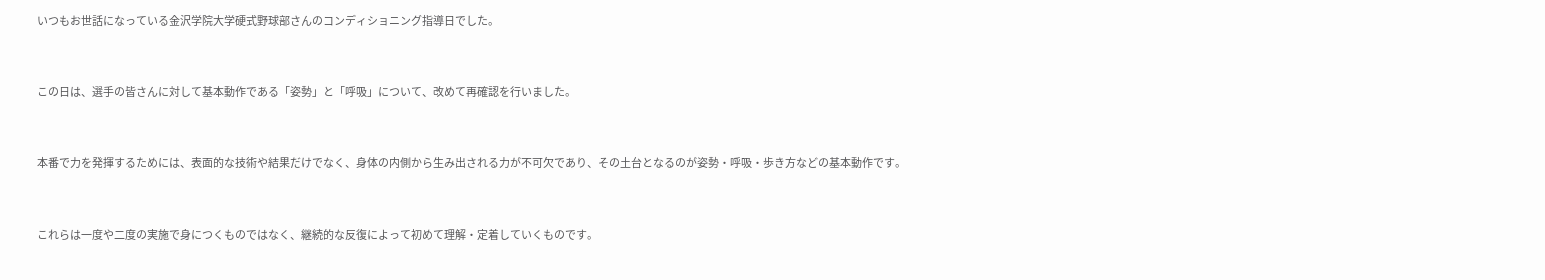いつもお世話になっている金沢学院大学硬式野球部さんのコンディショニング指導日でした。


この日は、選手の皆さんに対して基本動作である「姿勢」と「呼吸」について、改めて再確認を行いました。


本番で力を発揮するためには、表面的な技術や結果だけでなく、身体の内側から生み出される力が不可欠であり、その土台となるのが姿勢・呼吸・歩き方などの基本動作です。


これらは一度や二度の実施で身につくものではなく、継続的な反復によって初めて理解・定着していくものです。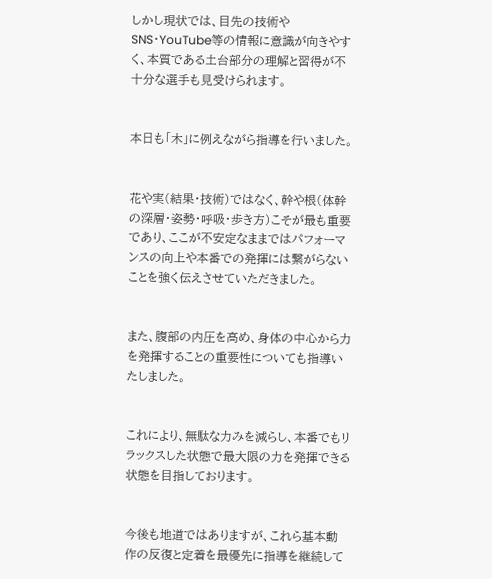しかし現状では、目先の技術やSNS・YouTube等の情報に意識が向きやすく、本質である土台部分の理解と習得が不十分な選手も見受けられます。


本日も「木」に例えながら指導を行いました。


花や実(結果・技術)ではなく、幹や根(体幹の深層・姿勢・呼吸・歩き方)こそが最も重要であり、ここが不安定なままではパフォーマンスの向上や本番での発揮には繋がらないことを強く伝えさせていただきました。


また、腹部の内圧を高め、身体の中心から力を発揮することの重要性についても指導いたしました。


これにより、無駄な力みを減らし、本番でもリラックスした状態で最大限の力を発揮できる状態を目指しております。


今後も地道ではありますが、これら基本動作の反復と定着を最優先に指導を継続して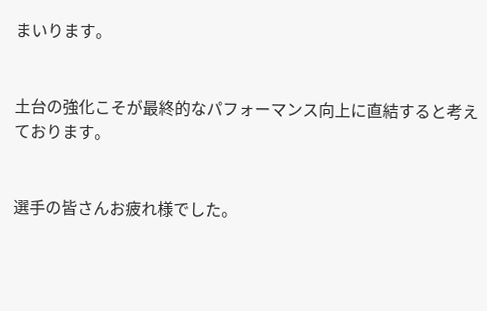まいります。


土台の強化こそが最終的なパフォーマンス向上に直結すると考えております。


選手の皆さんお疲れ様でした。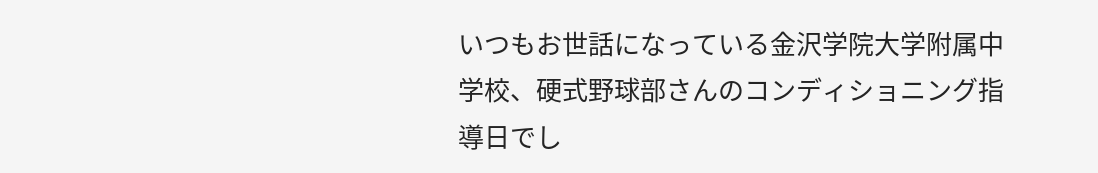いつもお世話になっている金沢学院大学附属中学校、硬式野球部さんのコンディショニング指導日でし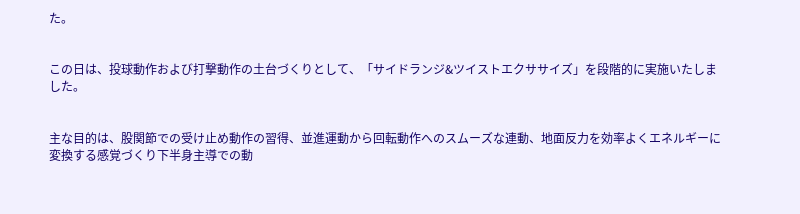た。


この日は、投球動作および打撃動作の土台づくりとして、「サイドランジ&ツイストエクササイズ」を段階的に実施いたしました。


主な目的は、股関節での受け止め動作の習得、並進運動から回転動作へのスムーズな連動、地面反力を効率よくエネルギーに変換する感覚づくり下半身主導での動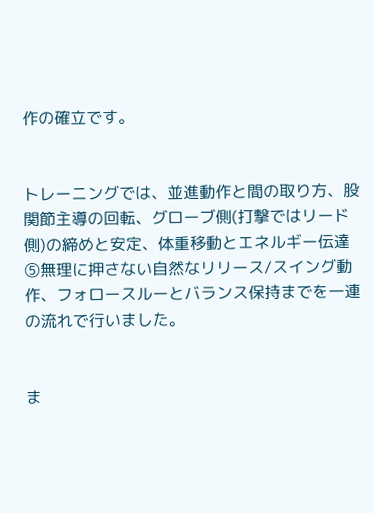作の確立です。


トレーニングでは、並進動作と間の取り方、股関節主導の回転、グローブ側(打撃ではリード側)の締めと安定、体重移動とエネルギー伝達
⑤無理に押さない自然なリリース/スイング動作、フォロースルーとバランス保持までを一連の流れで行いました。


ま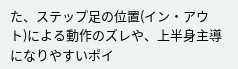た、ステップ足の位置(イン・アウト)による動作のズレや、上半身主導になりやすいポイ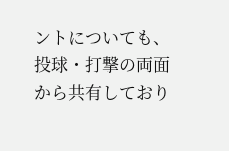ントについても、投球・打撃の両面から共有しており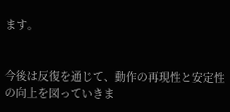ます。


今後は反復を通じて、動作の再現性と安定性の向上を図っていきま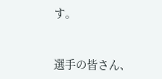す。


選手の皆さん、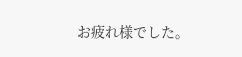お疲れ様でした。